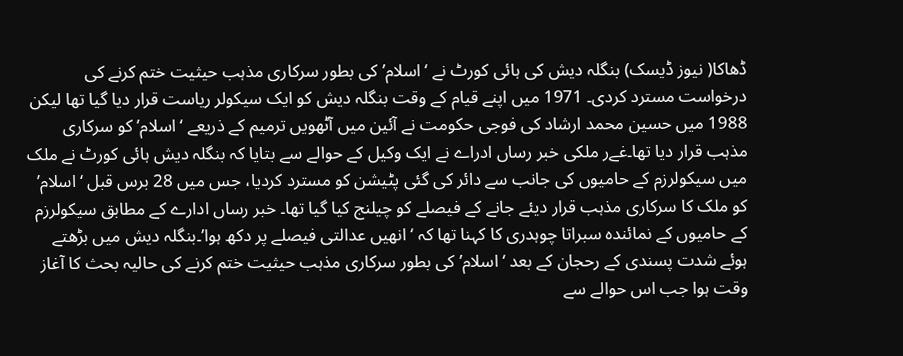ڈھاکا( نیوز ڈیسک) بنگلہ دیش کی ہائی کورٹ نے ‘اسلام’ کی بطور سرکاری مذہب حیثیت ختم کرنے کی درخواست مسترد کردی۔ 1971 میں اپنے قیام کے وقت بنگلہ دیش کو ایک سیکولر ریاست قرار دیا گیا تھا لیکن 1988 میں حسین محمد ارشاد کی فوجی حکومت نے آئین میں آٹھویں ترمیم کے ذریعے ‘اسلام’ کو سرکاری مذہب قرار دیا تھا۔غےر ملکی خبر رساں ادراے نے ایک وکیل کے حوالے سے بتایا کہ بنگلہ دیش ہائی کورٹ نے ملک میں سیکولرزم کے حامیوں کی جانب سے دائر کی گئی پٹیشن کو مسترد کردیا، جس میں 28 برس قبل ‘اسلام’ کو ملک کا سرکاری مذہب قرار دیئے جانے کے فیصلے کو چیلنج کیا گیا تھا۔ خبر رساں ادارے کے مطابق سیکولرزم کے حامیوں کے نمائندہ سبراتا چوہدری کا کہنا تھا کہ ‘ انھیں عدالتی فیصلے پر دکھ ہوا’۔بنگلہ دیش میں بڑھتے ہوئے شدت پسندی کے رحجان کے بعد ‘اسلام’ کی بطور سرکاری مذہب حیثیت ختم کرنے کی حالیہ بحث کا آغاز وقت ہوا جب اس حوالے سے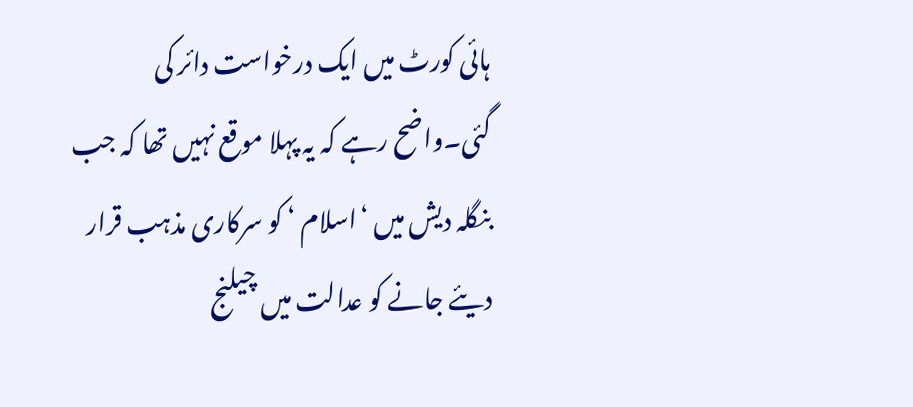ہائی کورٹ میں ایک درخواست دائر کی گئی۔واضح رہے کہ یہ پہلا موقع نہیں تھا کہ جب بنگلہ دیش میں ‘اسلام ‘ کو سرکاری مذہب قرار دیئے جانے کو عدالت میں چیلنج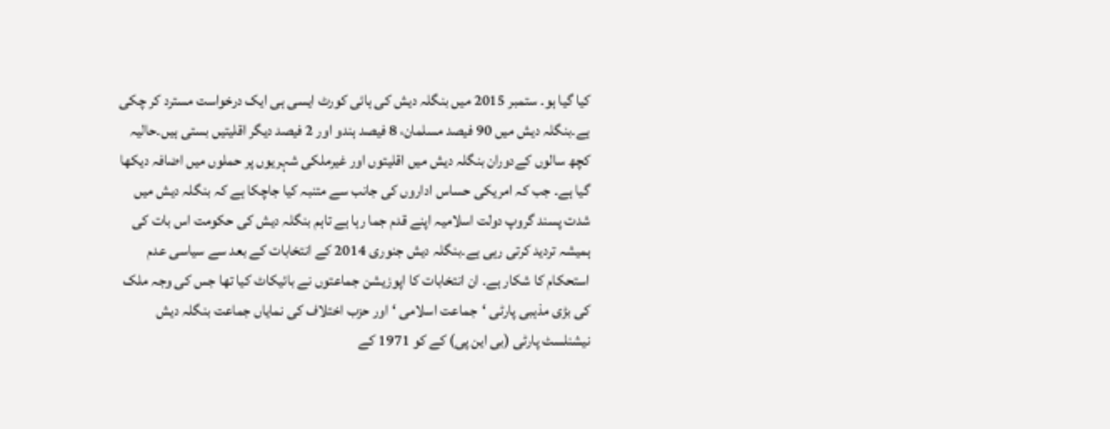کیا گیا ہو۔ ستمبر 2015 میں بنگلہ دیش کی ہائی کورٹ ایسی ہی ایک درخواست مسترد کر چکی ہے۔بنگلہ دیش میں 90 فیصد مسلمان، 8 فیصد ہندو اور 2 فیصد دیگر اقلیتیں بستی ہیں۔حالیہ کچھ سالوں کےدوران بنگلہ دیش میں اقلیتوں اور غیرملکی شہریوں پر حملوں میں اضافہ دیکھا گیا ہے۔ جب کہ امریکی حساس اداروں کی جانب سے متنبہ کیا جاچکا ہے کہ بنگلہ دیش میں شدت پسند گروپ دولت اسلامیہ اپنے قدم جما رہا ہے تاہم بنگلہ دیش کی حکومت اس بات کی ہمیشہ تردید کرتی رہی ہے۔بنگلہ دیش جنوری 2014 کے انتخابات کے بعد سے سیاسی عدم استحکام کا شکار ہے۔ ان انتخابات کا اپوزیشن جماعتوں نے بائیکاٹ کیا تھا جس کی وجہ ملک کی بڑی مذہبی پارٹی ‘جماعت اسلامی ‘ اور حزب اختلاف کی نمایاں جماعت بنگلہ دیش نیشنلسٹ پارٹی (بی این پی) کے کو 1971 کے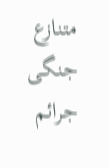متنازع جنگی جرائم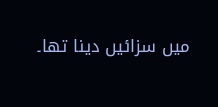میں سزائیں دینا تھا۔